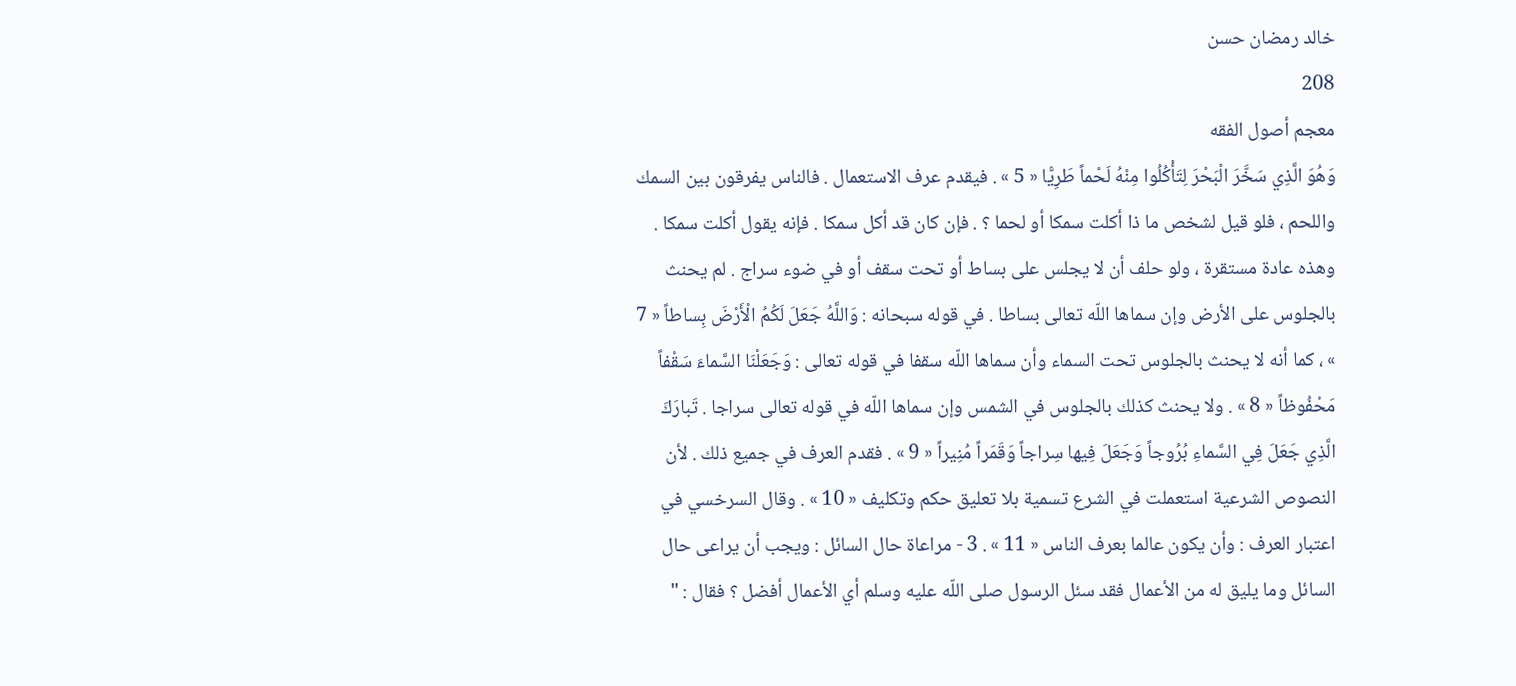خالد رمضان حسن
208
معجم أصول الفقه
وَهُوَ الَّذِي سَخَّرَ الْبَحْرَ لِتَأْكُلُوا مِنْهُ لَحْماً طَرِيًّا « 5 » . فيقدم عرف الاستعمال . فالناس يفرقون بين السمك واللحم ، فلو قيل لشخص ما ذا أكلت سمكا أو لحما ؟ . فإن كان قد أكل سمكا . فإنه يقول أكلت سمكا . وهذه عادة مستقرة ، ولو حلف أن لا يجلس على بساط أو تحت سقف أو في ضوء سراج . لم يحنث بالجلوس على الأرض وإن سماها اللّه تعالى بساطا . في قوله سبحانه : وَاللَّهُ جَعَلَ لَكُمُ الْأَرْضَ بِساطاً « 7 » ، كما أنه لا يحنث بالجلوس تحت السماء وأن سماها اللّه سقفا في قوله تعالى : وَجَعَلْنَا السَّماءَ سَقْفاً مَحْفُوظاً « 8 » . ولا يحنث كذلك بالجلوس في الشمس وإن سماها اللّه في قوله تعالى سراجا . تَبارَكَ الَّذِي جَعَلَ فِي السَّماءِ بُرُوجاً وَجَعَلَ فِيها سِراجاً وَقَمَراً مُنِيراً « 9 » . فقدم العرف في جميع ذلك . لأن النصوص الشرعية استعملت في الشرع تسمية بلا تعليق حكم وتكليف « 10 » . وقال السرخسي في اعتبار العرف : وأن يكون عالما بعرف الناس « 11 » . 3 - مراعاة حال السائل : ويجب أن يراعى حال السائل وما يليق له من الأعمال فقد سئل الرسول صلى اللّه عليه وسلم أي الأعمال أفضل ؟ فقال : "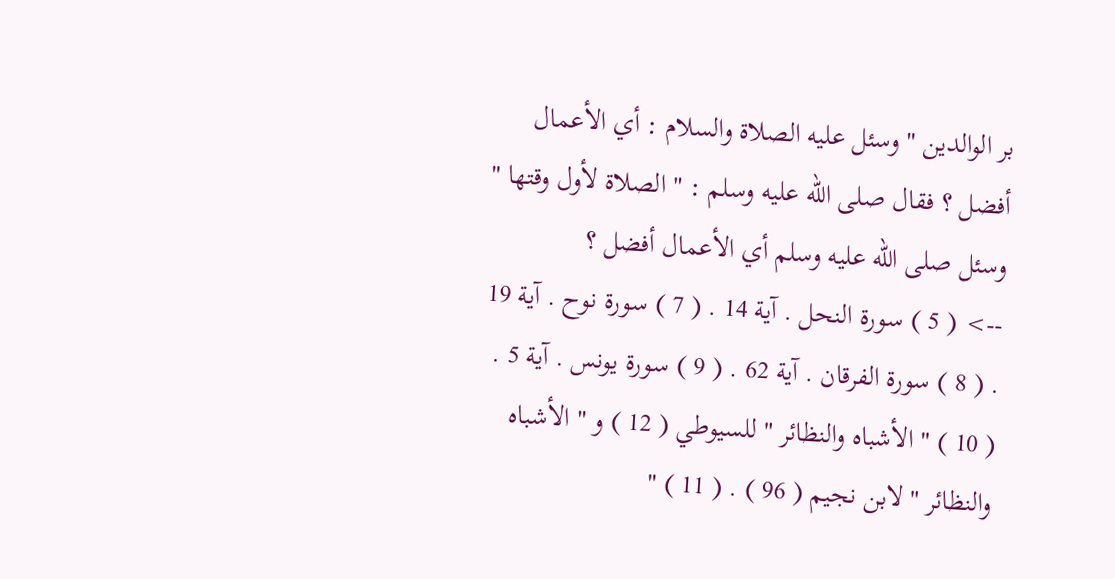بر الوالدين " وسئل عليه الصلاة والسلام : أي الأعمال أفضل ؟ فقال صلى اللّه عليه وسلم : " الصلاة لأول وقتها " وسئل صلى اللّه عليه وسلم أي الأعمال أفضل ؟
--> ( 5 ) سورة النحل . آية 14 . ( 7 ) سورة نوح . آية 19 . ( 8 ) سورة الفرقان . آية 62 . ( 9 ) سورة يونس . آية 5 . ( 10 ) " الأشباه والنظائر " للسيوطي ( 12 ) و " الأشباه والنظائر " لابن نجيم ( 96 ) . ( 11 ) "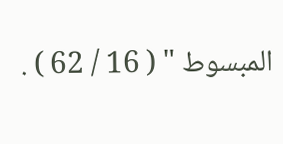المبسوط " ( 16 / 62 ) .